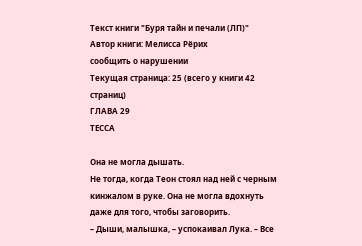Текст книги "Буря тайн и печали (ЛП)"
Автор книги: Мелисса Рёрих
сообщить о нарушении
Текущая страница: 25 (всего у книги 42 страниц)
ГЛАВА 29
ТЕССА

Она не могла дышать.
Не тогда, когда Теон стоял над ней с черным кинжалом в руке. Она не могла вдохнуть даже для того, чтобы заговорить.
– Дыши, малышка, – успокаивал Лука. – Все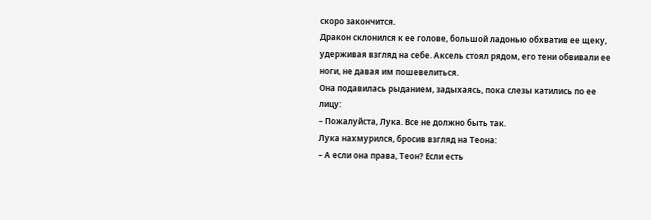скоро закончится.
Дракон склонился к ее голове, большой ладонью обхватив ее щеку, удерживая взгляд на себе. Аксель стоял рядом, его тени обвивали ее ноги, не давая им пошевелиться.
Она подавилась рыданием, задыхаясь, пока слезы катились по ее лицу:
– Пожалуйста, Лука. Все не должно быть так.
Лука нахмурился, бросив взгляд на Теона:
– А если она права, Теон? Если есть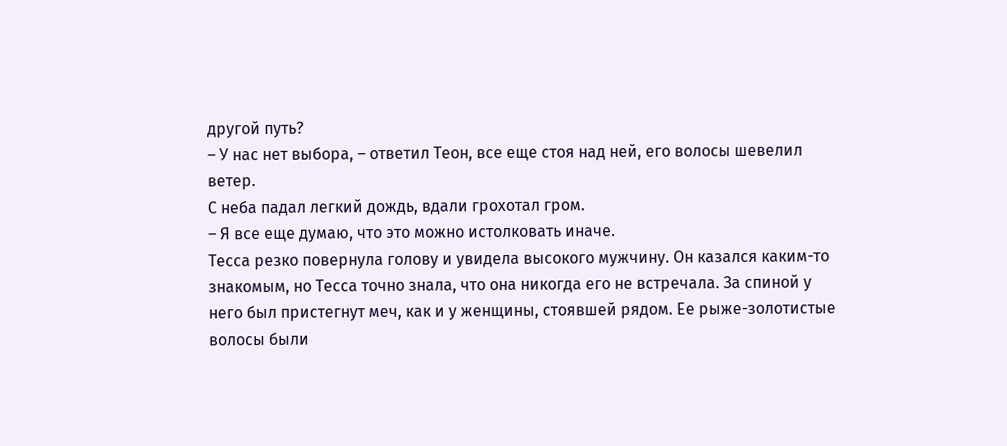другой путь?
– У нас нет выбора, – ответил Теон, все еще стоя над ней, его волосы шевелил ветер.
С неба падал легкий дождь, вдали грохотал гром.
– Я все еще думаю, что это можно истолковать иначе.
Тесса резко повернула голову и увидела высокого мужчину. Он казался каким-то знакомым, но Тесса точно знала, что она никогда его не встречала. За спиной у него был пристегнут меч, как и у женщины, стоявшей рядом. Ее рыже-золотистые волосы были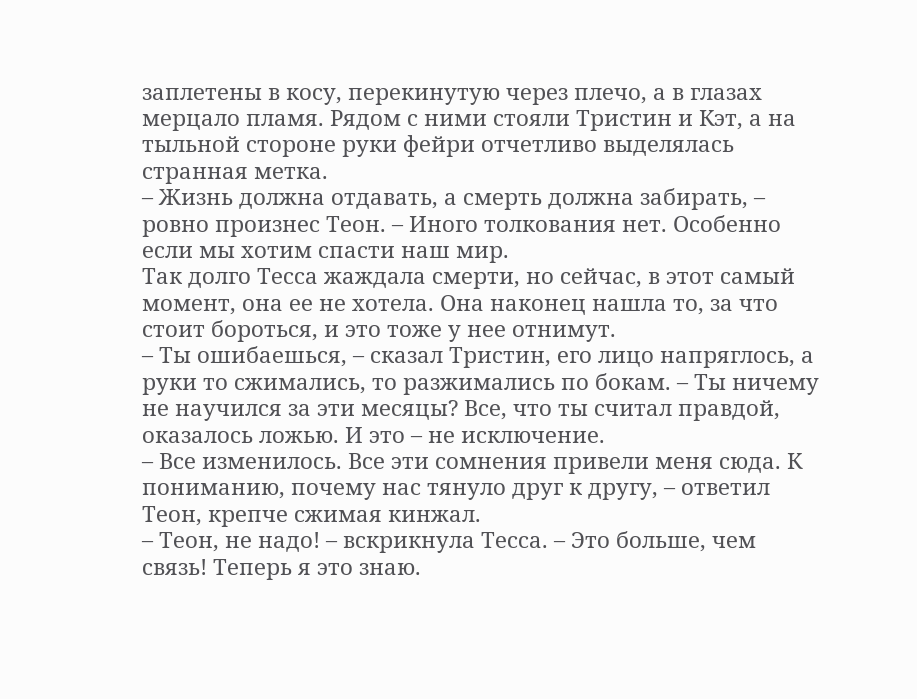заплетены в косу, перекинутую через плечо, а в глазах мерцало пламя. Рядом с ними стояли Тристин и Кэт, а на тыльной стороне руки фейри отчетливо выделялась странная метка.
– Жизнь должна отдавать, а смерть должна забирать, – ровно произнес Теон. – Иного толкования нет. Особенно если мы хотим спасти наш мир.
Так долго Тесса жаждала смерти, но сейчас, в этот самый момент, она ее не хотела. Она наконец нашла то, за что стоит бороться, и это тоже у нее отнимут.
– Ты ошибаешься, – сказал Тристин, его лицо напряглось, а руки то сжимались, то разжимались по бокам. – Ты ничему не научился за эти месяцы? Все, что ты считал правдой, оказалось ложью. И это – не исключение.
– Все изменилось. Все эти сомнения привели меня сюда. К пониманию, почему нас тянуло друг к другу, – ответил Теон, крепче сжимая кинжал.
– Теон, не надо! – вскрикнула Тесса. – Это больше, чем связь! Теперь я это знаю.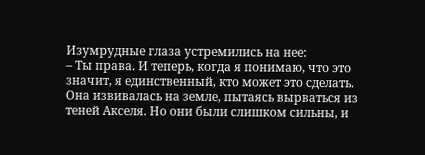Изумрудные глаза устремились на нее:
– Ты права. И теперь, когда я понимаю, что это значит, я единственный, кто может это сделать.
Она извивалась на земле, пытаясь вырваться из теней Акселя. Но они были слишком сильны, и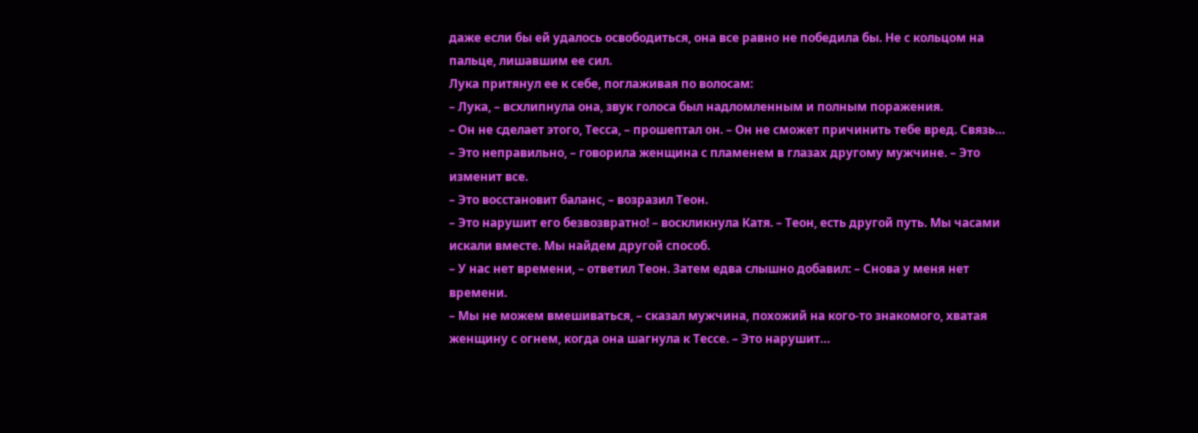даже если бы ей удалось освободиться, она все равно не победила бы. Не с кольцом на пальце, лишавшим ее сил.
Лука притянул ее к себе, поглаживая по волосам:
– Лука, – всхлипнула она, звук голоса был надломленным и полным поражения.
– Он не сделает этого, Тесса, – прошептал он. – Он не сможет причинить тебе вред. Связь…
– Это неправильно, – говорила женщина с пламенем в глазах другому мужчине. – Это изменит все.
– Это восстановит баланс, – возразил Теон.
– Это нарушит его безвозвратно! – воскликнула Катя. – Теон, есть другой путь. Мы часами искали вместе. Мы найдем другой способ.
– У нас нет времени, – ответил Теон. Затем едва слышно добавил: – Снова у меня нет времени.
– Мы не можем вмешиваться, – сказал мужчина, похожий на кого-то знакомого, хватая женщину с огнем, когда она шагнула к Тессе. – Это нарушит…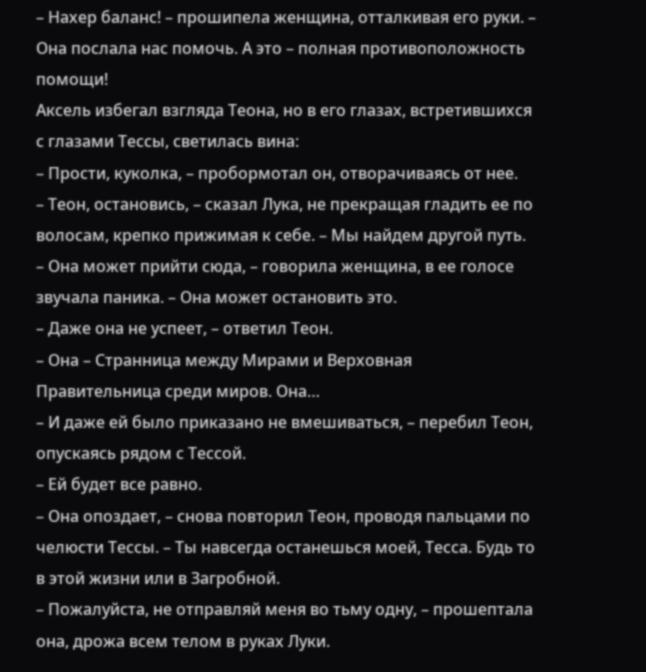– Нахер баланс! – прошипела женщина, отталкивая его руки. – Она послала нас помочь. А это – полная противоположность помощи!
Аксель избегал взгляда Теона, но в его глазах, встретившихся с глазами Тессы, светилась вина:
– Прости, куколка, – пробормотал он, отворачиваясь от нее.
– Теон, остановись, – сказал Лука, не прекращая гладить ее по волосам, крепко прижимая к себе. – Мы найдем другой путь.
– Она может прийти сюда, – говорила женщина, в ее голосе звучала паника. – Она может остановить это.
– Даже она не успеет, – ответил Теон.
– Она – Странница между Мирами и Верховная Правительница среди миров. Она…
– И даже ей было приказано не вмешиваться, – перебил Теон, опускаясь рядом с Тессой.
– Ей будет все равно.
– Она опоздает, – снова повторил Теон, проводя пальцами по челюсти Тессы. – Ты навсегда останешься моей, Тесса. Будь то в этой жизни или в Загробной.
– Пожалуйста, не отправляй меня во тьму одну, – прошептала она, дрожа всем телом в руках Луки.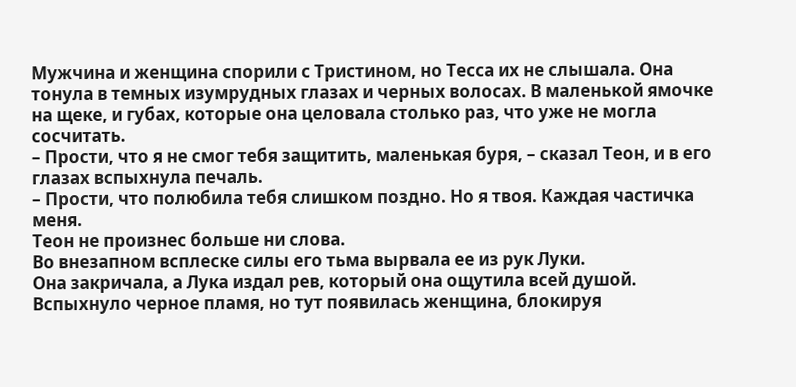Мужчина и женщина спорили с Тристином, но Тесса их не слышала. Она тонула в темных изумрудных глазах и черных волосах. В маленькой ямочке на щеке, и губах, которые она целовала столько раз, что уже не могла сосчитать.
– Прости, что я не смог тебя защитить, маленькая буря, – сказал Теон, и в его глазах вспыхнула печаль.
– Прости, что полюбила тебя слишком поздно. Но я твоя. Каждая частичка меня.
Теон не произнес больше ни слова.
Во внезапном всплеске силы его тьма вырвала ее из рук Луки.
Она закричала, а Лука издал рев, который она ощутила всей душой. Вспыхнуло черное пламя, но тут появилась женщина, блокируя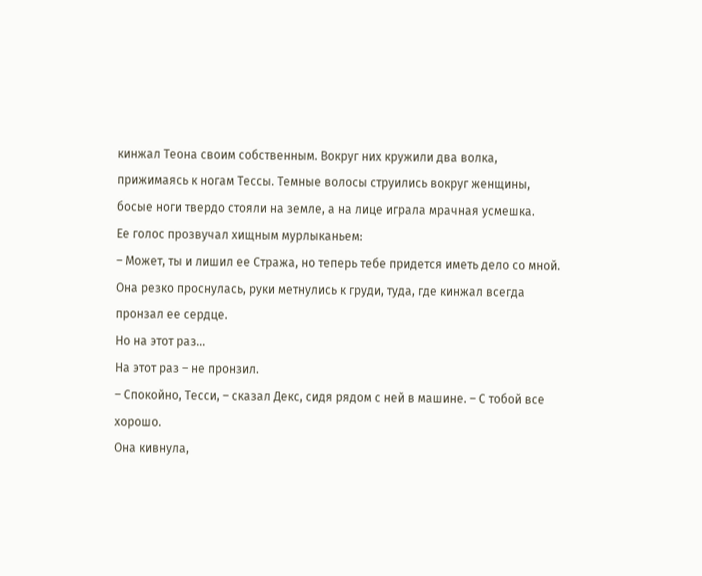кинжал Теона своим собственным. Вокруг них кружили два волка, прижимаясь к ногам Тессы. Темные волосы струились вокруг женщины, босые ноги твердо стояли на земле, а на лице играла мрачная усмешка.
Ее голос прозвучал хищным мурлыканьем:
– Может, ты и лишил ее Стража, но теперь тебе придется иметь дело со мной.
Она резко проснулась, руки метнулись к груди, туда, где кинжал всегда пронзал ее сердце.
Но на этот раз…
На этот раз – не пронзил.
– Спокойно, Тесси, – сказал Декс, сидя рядом с ней в машине. – С тобой все хорошо.
Она кивнула,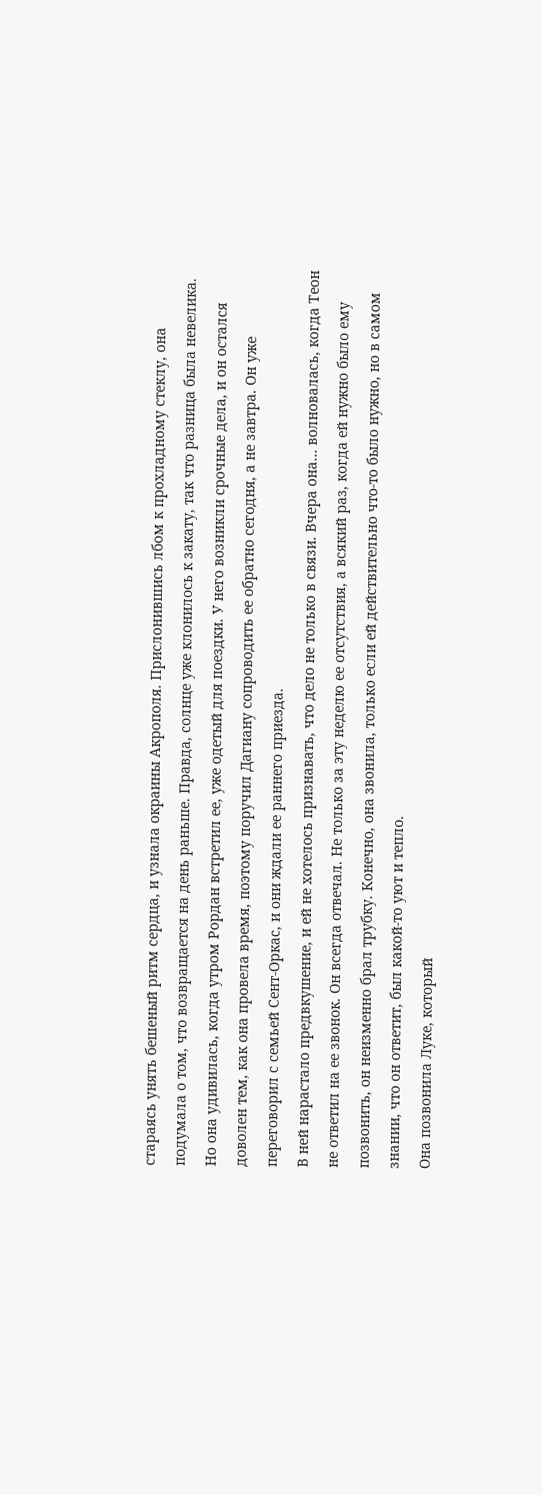стараясь унять бешеный ритм сердца, и узнала окраины Акрополя. Прислонившись лбом к прохладному стеклу, она подумала о том, что возвращается на день раньше. Правда, солнце уже клонилось к закату, так что разница была невелика. Но она удивилась, когда утром Рордан встретил ее, уже одетый для поездки. У него возникли срочные дела, и он остался доволен тем, как она провела время, поэтому поручил Дагиану сопроводить ее обратно сегодня, а не завтра. Он уже переговорил с семьей Сент-Оркас, и они ждали ее раннего приезда.
В ней нарастало предвкушение, и ей не хотелось признавать, что дело не только в связи. Вчера она… волновалась, когда Теон не ответил на ее звонок. Он всегда отвечал. Не только за эту неделю ее отсутствия, а всякий раз, когда ей нужно было ему позвонить, он неизменно брал трубку. Конечно, она звонила, только если ей действительно что-то было нужно, но в самом знании, что он ответит, был какой-то уют и тепло.
Она позвонила Луке, который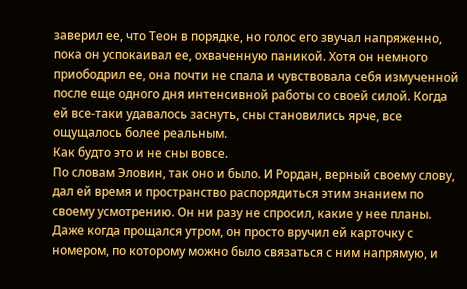заверил ее, что Теон в порядке, но голос его звучал напряженно, пока он успокаивал ее, охваченную паникой. Хотя он немного приободрил ее, она почти не спала и чувствовала себя измученной после еще одного дня интенсивной работы со своей силой. Когда ей все-таки удавалось заснуть, сны становились ярче, все ощущалось более реальным.
Как будто это и не сны вовсе.
По словам Эловин, так оно и было. И Рордан, верный своему слову, дал ей время и пространство распорядиться этим знанием по своему усмотрению. Он ни разу не спросил, какие у нее планы. Даже когда прощался утром, он просто вручил ей карточку с номером, по которому можно было связаться с ним напрямую, и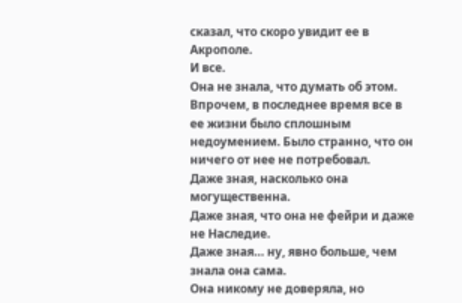сказал, что скоро увидит ее в Акрополе.
И все.
Она не знала, что думать об этом. Впрочем, в последнее время все в ее жизни было сплошным недоумением. Было странно, что он ничего от нее не потребовал.
Даже зная, насколько она могущественна.
Даже зная, что она не фейри и даже не Наследие.
Даже зная… ну, явно больше, чем знала она сама.
Она никому не доверяла, но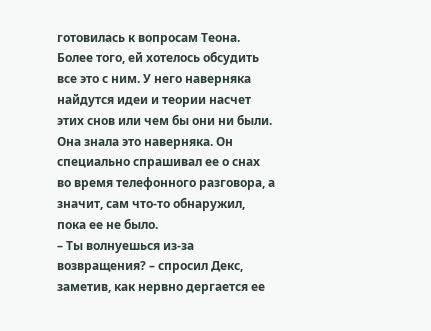готовилась к вопросам Теона. Более того, ей хотелось обсудить все это с ним. У него наверняка найдутся идеи и теории насчет этих снов или чем бы они ни были. Она знала это наверняка. Он специально спрашивал ее о снах во время телефонного разговора, а значит, сам что-то обнаружил, пока ее не было.
– Ты волнуешься из-за возвращения? – спросил Декс, заметив, как нервно дергается ее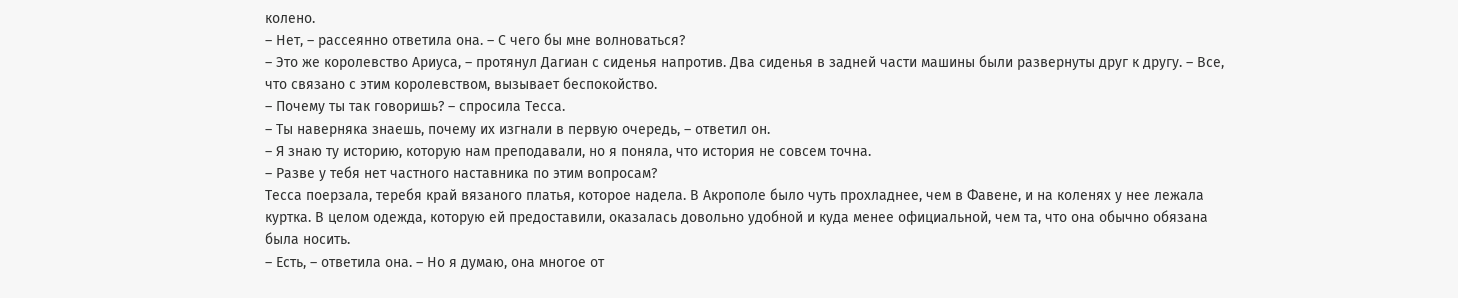колено.
– Нет, – рассеянно ответила она. – С чего бы мне волноваться?
– Это же королевство Ариуса, – протянул Дагиан с сиденья напротив. Два сиденья в задней части машины были развернуты друг к другу. – Все, что связано с этим королевством, вызывает беспокойство.
– Почему ты так говоришь? – спросила Тесса.
– Ты наверняка знаешь, почему их изгнали в первую очередь, – ответил он.
– Я знаю ту историю, которую нам преподавали, но я поняла, что история не совсем точна.
– Разве у тебя нет частного наставника по этим вопросам?
Тесса поерзала, теребя край вязаного платья, которое надела. В Акрополе было чуть прохладнее, чем в Фавене, и на коленях у нее лежала куртка. В целом одежда, которую ей предоставили, оказалась довольно удобной и куда менее официальной, чем та, что она обычно обязана была носить.
– Есть, – ответила она. – Но я думаю, она многое от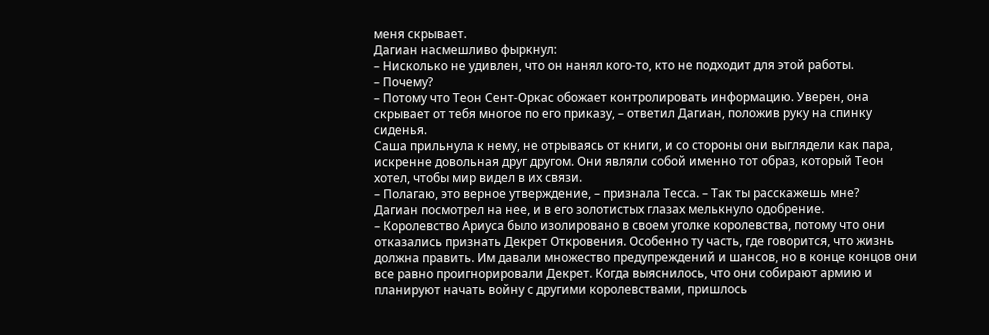меня скрывает.
Дагиан насмешливо фыркнул:
– Нисколько не удивлен, что он нанял кого-то, кто не подходит для этой работы.
– Почему?
– Потому что Теон Сент-Оркас обожает контролировать информацию. Уверен, она скрывает от тебя многое по его приказу, – ответил Дагиан, положив руку на спинку сиденья.
Саша прильнула к нему, не отрываясь от книги, и со стороны они выглядели как пара, искренне довольная друг другом. Они являли собой именно тот образ, который Теон хотел, чтобы мир видел в их связи.
– Полагаю, это верное утверждение, – признала Тесса. – Так ты расскажешь мне?
Дагиан посмотрел на нее, и в его золотистых глазах мелькнуло одобрение.
– Королевство Ариуса было изолировано в своем уголке королевства, потому что они отказались признать Декрет Откровения. Особенно ту часть, где говорится, что жизнь должна править. Им давали множество предупреждений и шансов, но в конце концов они все равно проигнорировали Декрет. Когда выяснилось, что они собирают армию и планируют начать войну с другими королевствами, пришлось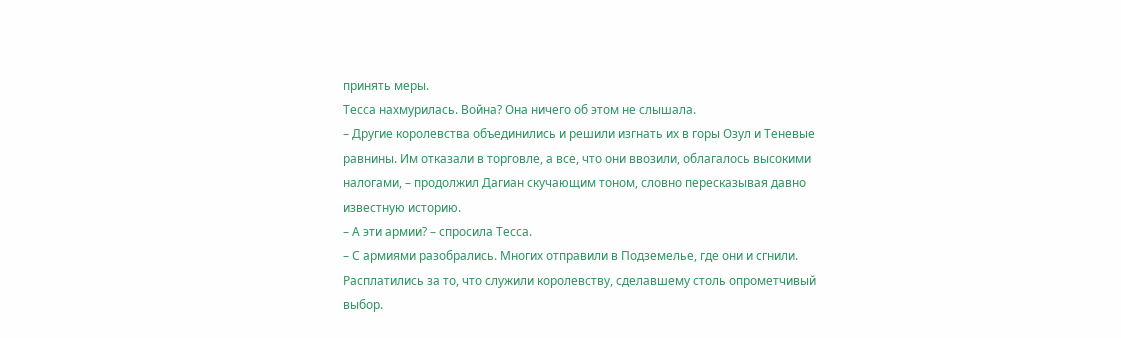принять меры.
Тесса нахмурилась. Война? Она ничего об этом не слышала.
– Другие королевства объединились и решили изгнать их в горы Озул и Теневые равнины. Им отказали в торговле, а все, что они ввозили, облагалось высокими налогами, – продолжил Дагиан скучающим тоном, словно пересказывая давно известную историю.
– А эти армии? – спросила Тесса.
– С армиями разобрались. Многих отправили в Подземелье, где они и сгнили. Расплатились за то, что служили королевству, сделавшему столь опрометчивый выбор.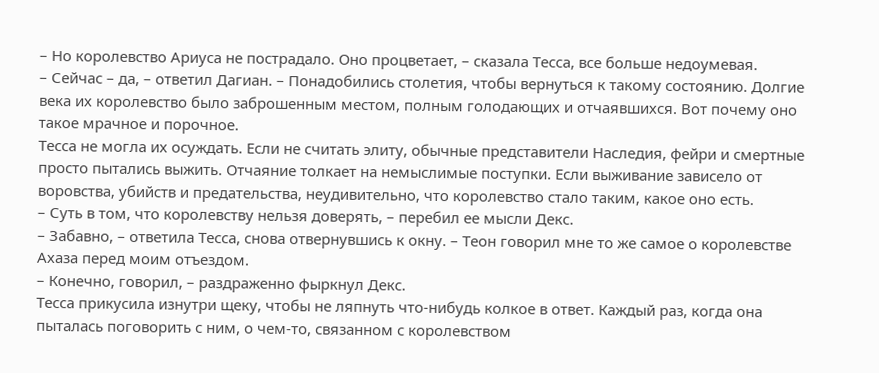– Но королевство Ариуса не пострадало. Оно процветает, – сказала Тесса, все больше недоумевая.
– Сейчас – да, – ответил Дагиан. – Понадобились столетия, чтобы вернуться к такому состоянию. Долгие века их королевство было заброшенным местом, полным голодающих и отчаявшихся. Вот почему оно такое мрачное и порочное.
Тесса не могла их осуждать. Если не считать элиту, обычные представители Наследия, фейри и смертные просто пытались выжить. Отчаяние толкает на немыслимые поступки. Если выживание зависело от воровства, убийств и предательства, неудивительно, что королевство стало таким, какое оно есть.
– Суть в том, что королевству нельзя доверять, – перебил ее мысли Декс.
– Забавно, – ответила Тесса, снова отвернувшись к окну. – Теон говорил мне то же самое о королевстве Ахаза перед моим отъездом.
– Конечно, говорил, – раздраженно фыркнул Декс.
Тесса прикусила изнутри щеку, чтобы не ляпнуть что-нибудь колкое в ответ. Каждый раз, когда она пыталась поговорить с ним, о чем-то, связанном с королевством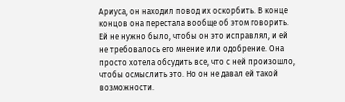Ариуса, он находил повод их оскорбить. В конце концов она перестала вообще об этом говорить. Ей не нужно было, чтобы он это исправлял, и ей не требовалось его мнение или одобрение. Она просто хотела обсудить все, что с ней произошло, чтобы осмыслить это. Но он не давал ей такой возможности.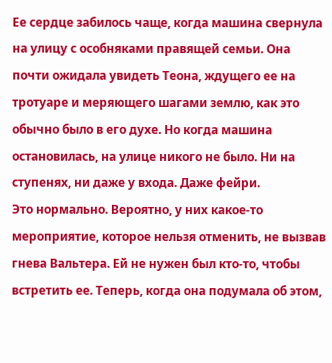Ее сердце забилось чаще, когда машина свернула на улицу с особняками правящей семьи. Она почти ожидала увидеть Теона, ждущего ее на тротуаре и меряющего шагами землю, как это обычно было в его духе. Но когда машина остановилась, на улице никого не было. Ни на ступенях, ни даже у входа. Даже фейри.
Это нормально. Вероятно, у них какое-то мероприятие, которое нельзя отменить, не вызвав гнева Вальтера. Ей не нужен был кто-то, чтобы встретить ее. Теперь, когда она подумала об этом,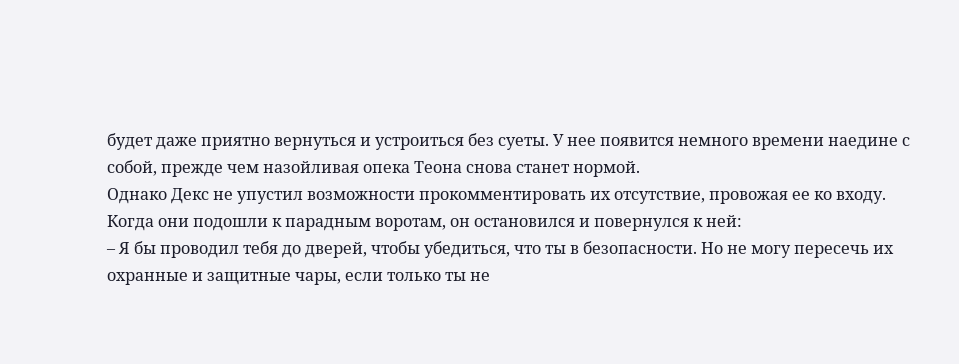будет даже приятно вернуться и устроиться без суеты. У нее появится немного времени наедине с собой, прежде чем назойливая опека Теона снова станет нормой.
Однако Декс не упустил возможности прокомментировать их отсутствие, провожая ее ко входу. Когда они подошли к парадным воротам, он остановился и повернулся к ней:
– Я бы проводил тебя до дверей, чтобы убедиться, что ты в безопасности. Но не могу пересечь их охранные и защитные чары, если только ты не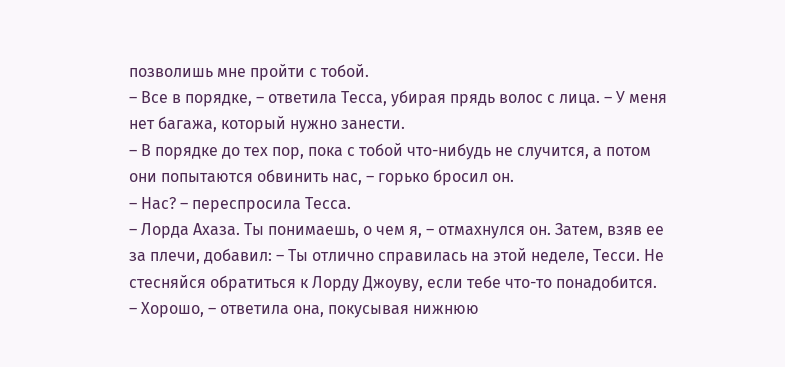позволишь мне пройти с тобой.
– Все в порядке, – ответила Тесса, убирая прядь волос с лица. – У меня нет багажа, который нужно занести.
– В порядке до тех пор, пока с тобой что-нибудь не случится, а потом они попытаются обвинить нас, – горько бросил он.
– Нас? – переспросила Тесса.
– Лорда Ахаза. Ты понимаешь, о чем я, – отмахнулся он. Затем, взяв ее за плечи, добавил: – Ты отлично справилась на этой неделе, Тесси. Не стесняйся обратиться к Лорду Джоуву, если тебе что-то понадобится.
– Хорошо, – ответила она, покусывая нижнюю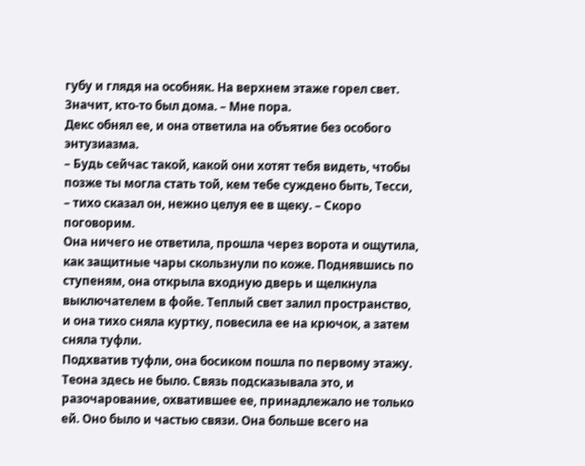губу и глядя на особняк. На верхнем этаже горел свет. Значит, кто-то был дома. – Мне пора.
Декс обнял ее, и она ответила на объятие без особого энтузиазма.
– Будь сейчас такой, какой они хотят тебя видеть, чтобы позже ты могла стать той, кем тебе суждено быть, Тесси, – тихо сказал он, нежно целуя ее в щеку. – Скоро поговорим.
Она ничего не ответила, прошла через ворота и ощутила, как защитные чары скользнули по коже. Поднявшись по ступеням, она открыла входную дверь и щелкнула выключателем в фойе. Теплый свет залил пространство, и она тихо сняла куртку, повесила ее на крючок, а затем сняла туфли.
Подхватив туфли, она босиком пошла по первому этажу. Теона здесь не было. Связь подсказывала это, и разочарование, охватившее ее, принадлежало не только ей. Оно было и частью связи. Она больше всего на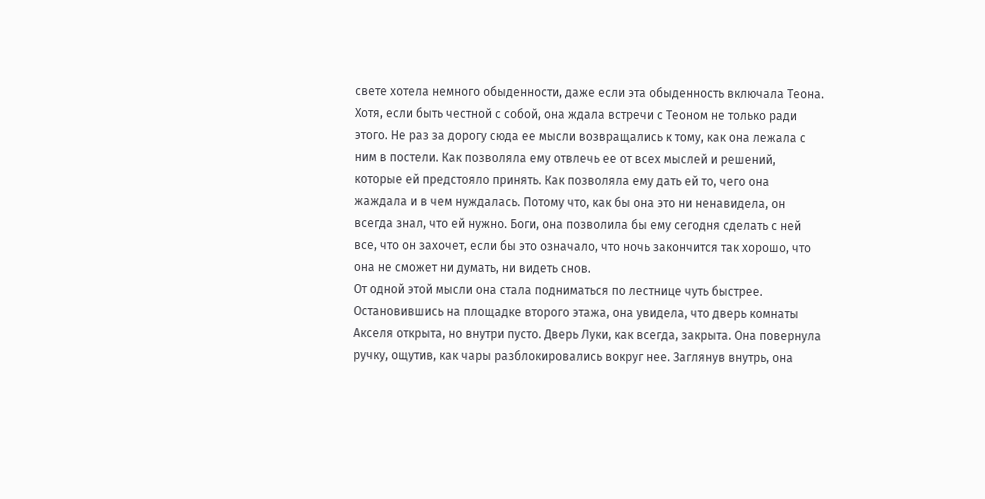свете хотела немного обыденности, даже если эта обыденность включала Теона.
Хотя, если быть честной с собой, она ждала встречи с Теоном не только ради этого. Не раз за дорогу сюда ее мысли возвращались к тому, как она лежала с ним в постели. Как позволяла ему отвлечь ее от всех мыслей и решений, которые ей предстояло принять. Как позволяла ему дать ей то, чего она жаждала и в чем нуждалась. Потому что, как бы она это ни ненавидела, он всегда знал, что ей нужно. Боги, она позволила бы ему сегодня сделать с ней все, что он захочет, если бы это означало, что ночь закончится так хорошо, что она не сможет ни думать, ни видеть снов.
От одной этой мысли она стала подниматься по лестнице чуть быстрее. Остановившись на площадке второго этажа, она увидела, что дверь комнаты Акселя открыта, но внутри пусто. Дверь Луки, как всегда, закрыта. Она повернула ручку, ощутив, как чары разблокировались вокруг нее. Заглянув внутрь, она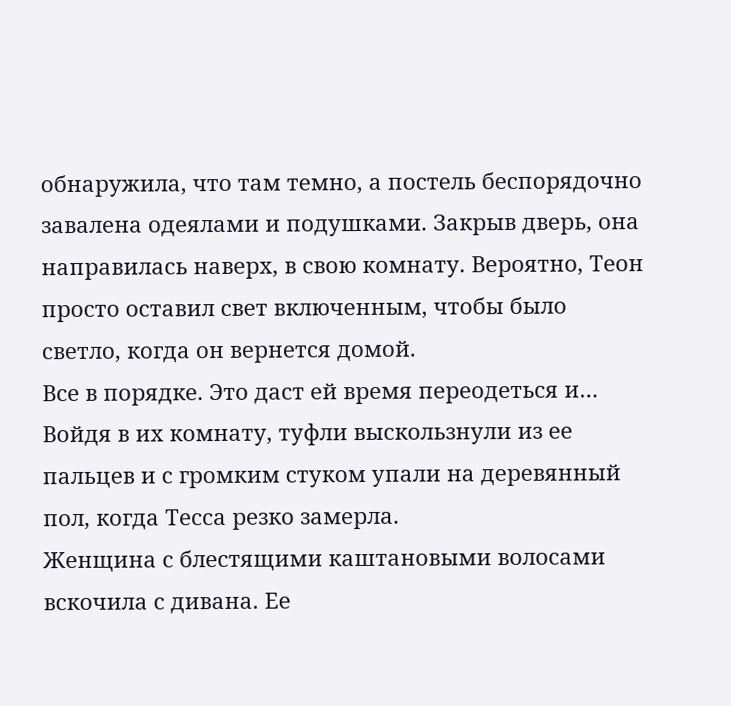обнаружила, что там темно, а постель беспорядочно завалена одеялами и подушками. Закрыв дверь, она направилась наверх, в свою комнату. Вероятно, Теон просто оставил свет включенным, чтобы было светло, когда он вернется домой.
Все в порядке. Это даст ей время переодеться и…
Войдя в их комнату, туфли выскользнули из ее пальцев и с громким стуком упали на деревянный пол, когда Тесса резко замерла.
Женщина с блестящими каштановыми волосами вскочила с дивана. Ее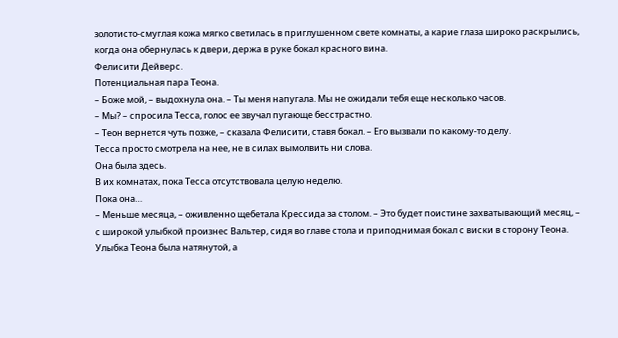золотисто-смуглая кожа мягко светилась в приглушенном свете комнаты, а карие глаза широко раскрылись, когда она обернулась к двери, держа в руке бокал красного вина.
Фелисити Дейверс.
Потенциальная пара Теона.
– Боже мой, – выдохнула она. – Ты меня напугала. Мы не ожидали тебя еще несколько часов.
– Мы? – спросила Тесса, голос ее звучал пугающе бесстрастно.
– Теон вернется чуть позже, – сказала Фелисити, ставя бокал. – Его вызвали по какому-то делу.
Тесса просто смотрела на нее, не в силах вымолвить ни слова.
Она была здесь.
В их комнатах, пока Тесса отсутствовала целую неделю.
Пока она…
– Меньше месяца, – оживленно щебетала Крессида за столом. – Это будет поистине захватывающий месяц, – с широкой улыбкой произнес Вальтер, сидя во главе стола и приподнимая бокал с виски в сторону Теона.
Улыбка Теона была натянутой, а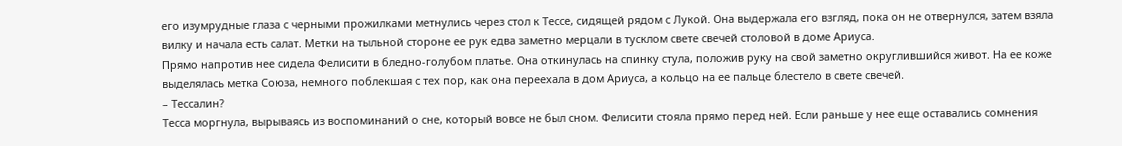его изумрудные глаза с черными прожилками метнулись через стол к Тессе, сидящей рядом с Лукой. Она выдержала его взгляд, пока он не отвернулся, затем взяла вилку и начала есть салат. Метки на тыльной стороне ее рук едва заметно мерцали в тусклом свете свечей столовой в доме Ариуса.
Прямо напротив нее сидела Фелисити в бледно-голубом платье. Она откинулась на спинку стула, положив руку на свой заметно округлившийся живот. На ее коже выделялась метка Союза, немного поблекшая с тех пор, как она переехала в дом Ариуса, а кольцо на ее пальце блестело в свете свечей.
– Тессалин?
Тесса моргнула, вырываясь из воспоминаний о сне, который вовсе не был сном. Фелисити стояла прямо перед ней. Если раньше у нее еще оставались сомнения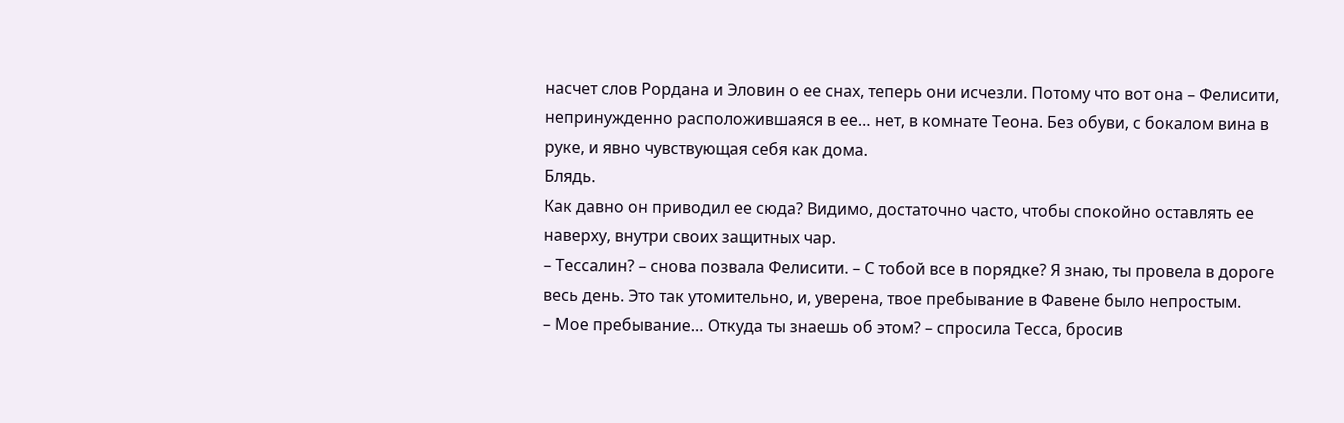насчет слов Рордана и Эловин о ее снах, теперь они исчезли. Потому что вот она – Фелисити, непринужденно расположившаяся в ее… нет, в комнате Теона. Без обуви, с бокалом вина в руке, и явно чувствующая себя как дома.
Блядь.
Как давно он приводил ее сюда? Видимо, достаточно часто, чтобы спокойно оставлять ее наверху, внутри своих защитных чар.
– Тессалин? – снова позвала Фелисити. – С тобой все в порядке? Я знаю, ты провела в дороге весь день. Это так утомительно, и, уверена, твое пребывание в Фавене было непростым.
– Мое пребывание… Откуда ты знаешь об этом? – спросила Тесса, бросив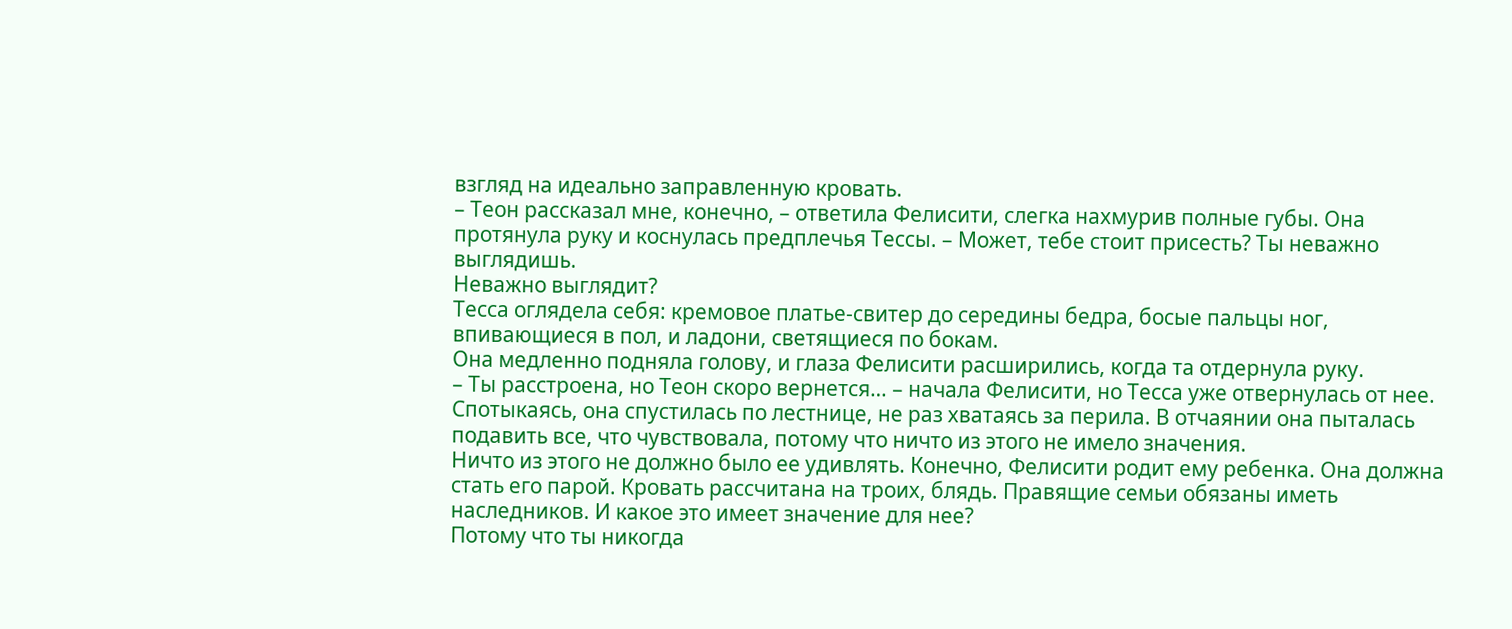взгляд на идеально заправленную кровать.
– Теон рассказал мне, конечно, – ответила Фелисити, слегка нахмурив полные губы. Она протянула руку и коснулась предплечья Тессы. – Может, тебе стоит присесть? Ты неважно выглядишь.
Неважно выглядит?
Тесса оглядела себя: кремовое платье-свитер до середины бедра, босые пальцы ног, впивающиеся в пол, и ладони, светящиеся по бокам.
Она медленно подняла голову, и глаза Фелисити расширились, когда та отдернула руку.
– Ты расстроена, но Теон скоро вернется… – начала Фелисити, но Тесса уже отвернулась от нее.
Спотыкаясь, она спустилась по лестнице, не раз хватаясь за перила. В отчаянии она пыталась подавить все, что чувствовала, потому что ничто из этого не имело значения.
Ничто из этого не должно было ее удивлять. Конечно, Фелисити родит ему ребенка. Она должна стать его парой. Кровать рассчитана на троих, блядь. Правящие семьи обязаны иметь наследников. И какое это имеет значение для нее?
Потому что ты никогда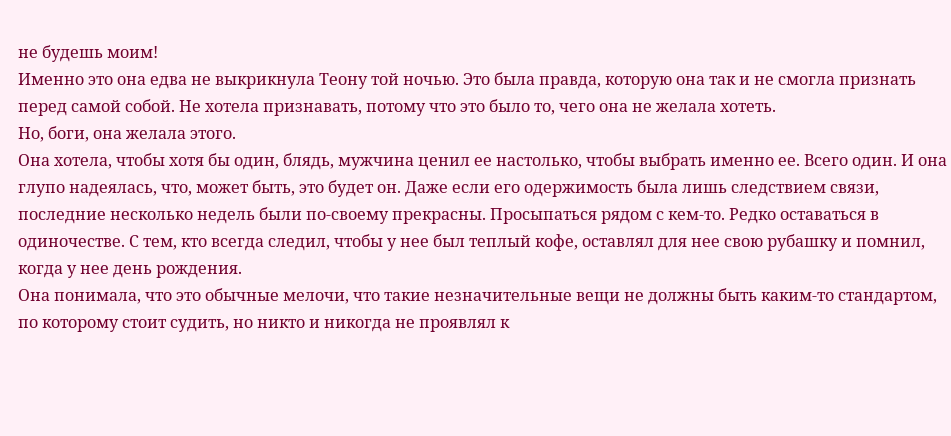не будешь моим!
Именно это она едва не выкрикнула Теону той ночью. Это была правда, которую она так и не смогла признать перед самой собой. Не хотела признавать, потому что это было то, чего она не желала хотеть.
Но, боги, она желала этого.
Она хотела, чтобы хотя бы один, блядь, мужчина ценил ее настолько, чтобы выбрать именно ее. Всего один. И она глупо надеялась, что, может быть, это будет он. Даже если его одержимость была лишь следствием связи, последние несколько недель были по-своему прекрасны. Просыпаться рядом с кем-то. Редко оставаться в одиночестве. С тем, кто всегда следил, чтобы у нее был теплый кофе, оставлял для нее свою рубашку и помнил, когда у нее день рождения.
Она понимала, что это обычные мелочи, что такие незначительные вещи не должны быть каким-то стандартом, по которому стоит судить, но никто и никогда не проявлял к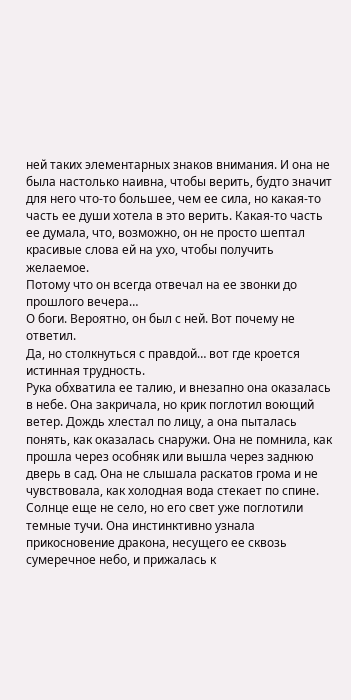ней таких элементарных знаков внимания. И она не была настолько наивна, чтобы верить, будто значит для него что-то большее, чем ее сила, но какая-то часть ее души хотела в это верить. Какая-то часть ее думала, что, возможно, он не просто шептал красивые слова ей на ухо, чтобы получить желаемое.
Потому что он всегда отвечал на ее звонки до прошлого вечера…
О боги. Вероятно, он был с ней. Вот почему не ответил.
Да, но столкнуться с правдой… вот где кроется истинная трудность.
Рука обхватила ее талию, и внезапно она оказалась в небе. Она закричала, но крик поглотил воющий ветер. Дождь хлестал по лицу, а она пыталась понять, как оказалась снаружи. Она не помнила, как прошла через особняк или вышла через заднюю дверь в сад. Она не слышала раскатов грома и не чувствовала, как холодная вода стекает по спине.
Солнце еще не село, но его свет уже поглотили темные тучи. Она инстинктивно узнала прикосновение дракона, несущего ее сквозь сумеречное небо, и прижалась к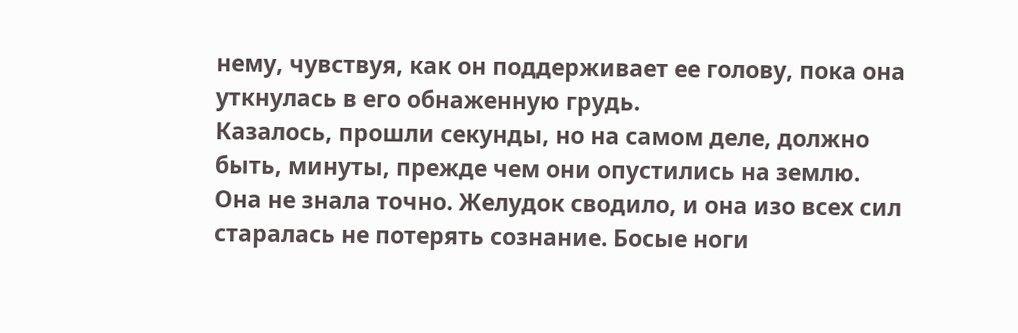нему, чувствуя, как он поддерживает ее голову, пока она уткнулась в его обнаженную грудь.
Казалось, прошли секунды, но на самом деле, должно быть, минуты, прежде чем они опустились на землю. Она не знала точно. Желудок сводило, и она изо всех сил старалась не потерять сознание. Босые ноги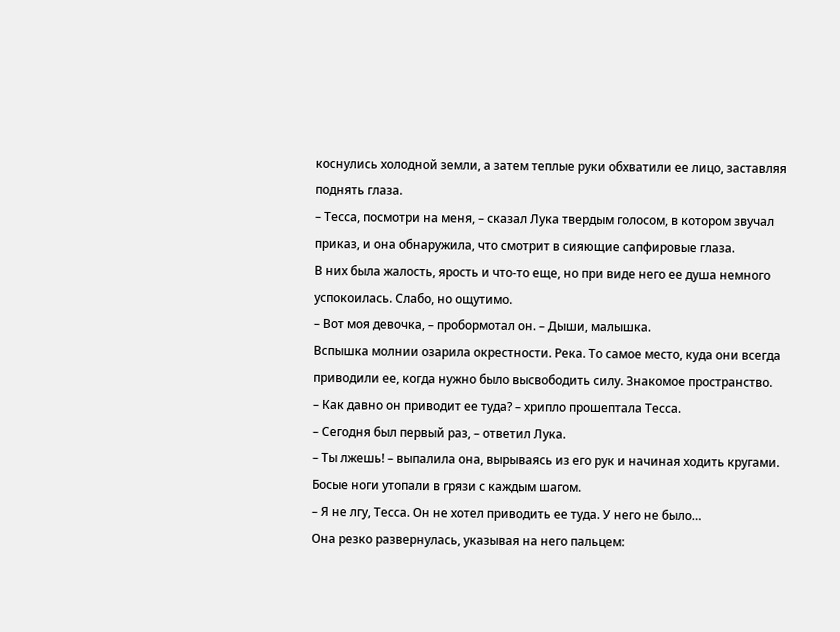коснулись холодной земли, а затем теплые руки обхватили ее лицо, заставляя поднять глаза.
– Тесса, посмотри на меня, – сказал Лука твердым голосом, в котором звучал приказ, и она обнаружила, что смотрит в сияющие сапфировые глаза.
В них была жалость, ярость и что-то еще, но при виде него ее душа немного успокоилась. Слабо, но ощутимо.
– Вот моя девочка, – пробормотал он. – Дыши, малышка.
Вспышка молнии озарила окрестности. Река. То самое место, куда они всегда приводили ее, когда нужно было высвободить силу. Знакомое пространство.
– Как давно он приводит ее туда? – хрипло прошептала Тесса.
– Сегодня был первый раз, – ответил Лука.
– Ты лжешь! – выпалила она, вырываясь из его рук и начиная ходить кругами. Босые ноги утопали в грязи с каждым шагом.
– Я не лгу, Тесса. Он не хотел приводить ее туда. У него не было…
Она резко развернулась, указывая на него пальцем: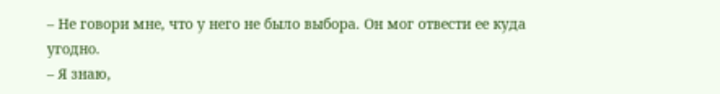– Не говори мне, что у него не было выбора. Он мог отвести ее куда угодно.
– Я знаю,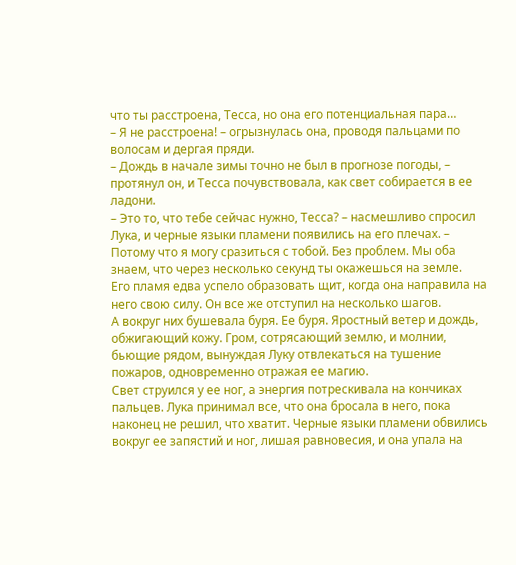что ты расстроена, Тесса, но она его потенциальная пара…
– Я не расстроена! – огрызнулась она, проводя пальцами по волосам и дергая пряди.
– Дождь в начале зимы точно не был в прогнозе погоды, – протянул он, и Тесса почувствовала, как свет собирается в ее ладони.
– Это то, что тебе сейчас нужно, Тесса? – насмешливо спросил Лука, и черные языки пламени появились на его плечах. – Потому что я могу сразиться с тобой. Без проблем. Мы оба знаем, что через несколько секунд ты окажешься на земле.
Его пламя едва успело образовать щит, когда она направила на него свою силу. Он все же отступил на несколько шагов.
А вокруг них бушевала буря. Ее буря. Яростный ветер и дождь, обжигающий кожу. Гром, сотрясающий землю, и молнии, бьющие рядом, вынуждая Луку отвлекаться на тушение пожаров, одновременно отражая ее магию.
Свет струился у ее ног, а энергия потрескивала на кончиках пальцев. Лука принимал все, что она бросала в него, пока наконец не решил, что хватит. Черные языки пламени обвились вокруг ее запястий и ног, лишая равновесия, и она упала на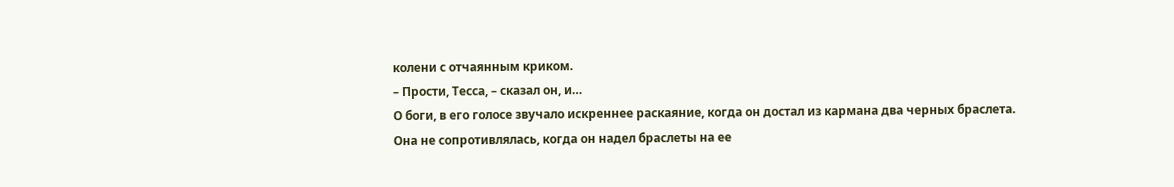колени с отчаянным криком.
– Прости, Тесса, – сказал он, и…
О боги, в его голосе звучало искреннее раскаяние, когда он достал из кармана два черных браслета.
Она не сопротивлялась, когда он надел браслеты на ее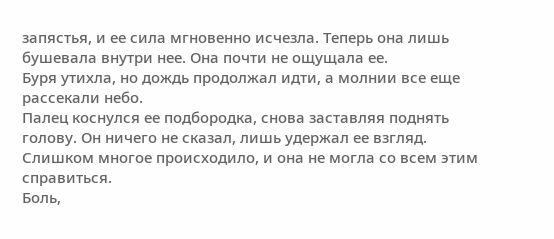запястья, и ее сила мгновенно исчезла. Теперь она лишь бушевала внутри нее. Она почти не ощущала ее.
Буря утихла, но дождь продолжал идти, а молнии все еще рассекали небо.
Палец коснулся ее подбородка, снова заставляя поднять голову. Он ничего не сказал, лишь удержал ее взгляд.
Слишком многое происходило, и она не могла со всем этим справиться.
Боль,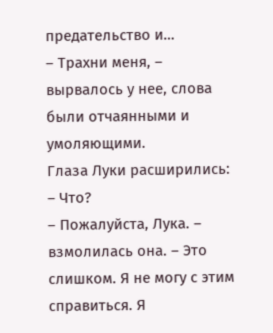предательство и…
– Трахни меня, – вырвалось у нее, слова были отчаянными и умоляющими.
Глаза Луки расширились:
– Что?
– Пожалуйста, Лука. – взмолилась она. – Это слишком. Я не могу с этим справиться. Я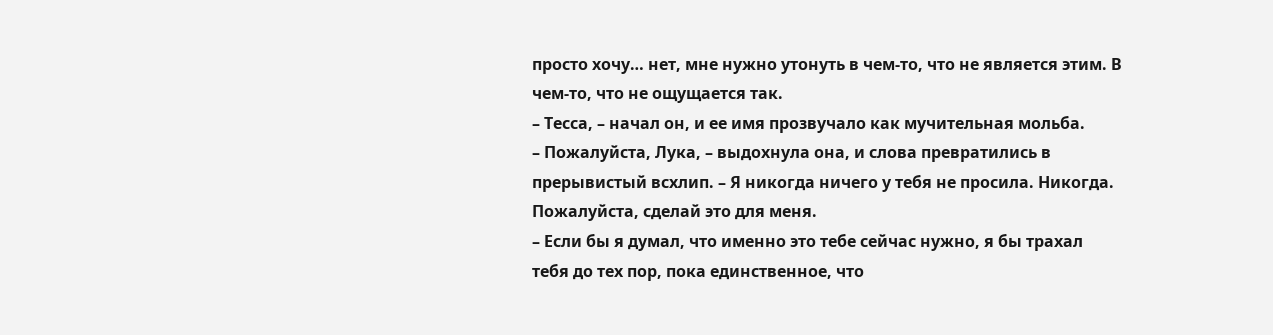просто хочу… нет, мне нужно утонуть в чем-то, что не является этим. В чем-то, что не ощущается так.
– Тесса, – начал он, и ее имя прозвучало как мучительная мольба.
– Пожалуйста, Лука, – выдохнула она, и слова превратились в прерывистый всхлип. – Я никогда ничего у тебя не просила. Никогда. Пожалуйста, сделай это для меня.
– Если бы я думал, что именно это тебе сейчас нужно, я бы трахал тебя до тех пор, пока единственное, что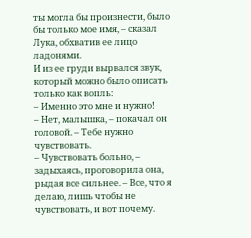ты могла бы произнести, было бы только мое имя, – сказал Лука, обхватив ее лицо ладонями.
И из ее груди вырвался звук, который можно было описать только как вопль:
– Именно это мне и нужно!
– Нет, малышка, – покачал он головой. – Тебе нужно чувствовать.
– Чувствовать больно, – задыхаясь, проговорила она, рыдая все сильнее. – Все, что я делаю, лишь чтобы не чувствовать, и вот почему.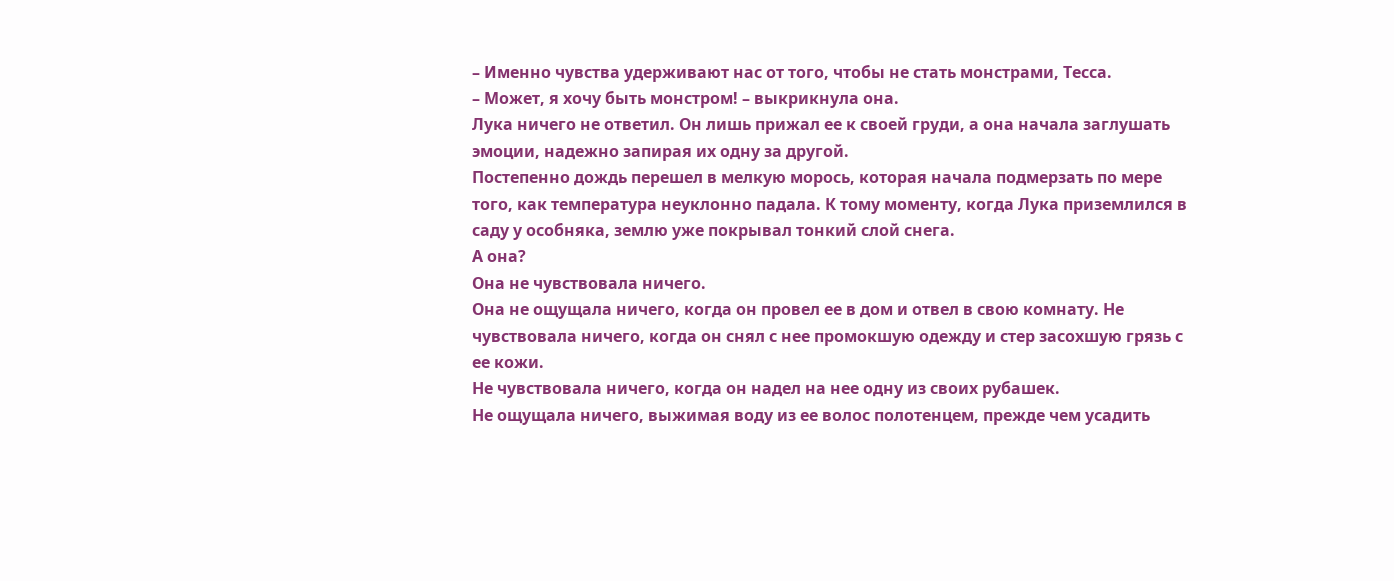– Именно чувства удерживают нас от того, чтобы не стать монстрами, Тесса.
– Может, я хочу быть монстром! – выкрикнула она.
Лука ничего не ответил. Он лишь прижал ее к своей груди, а она начала заглушать эмоции, надежно запирая их одну за другой.
Постепенно дождь перешел в мелкую морось, которая начала подмерзать по мере того, как температура неуклонно падала. К тому моменту, когда Лука приземлился в саду у особняка, землю уже покрывал тонкий слой снега.
А она?
Она не чувствовала ничего.
Она не ощущала ничего, когда он провел ее в дом и отвел в свою комнату. Не чувствовала ничего, когда он снял с нее промокшую одежду и стер засохшую грязь с ее кожи.
Не чувствовала ничего, когда он надел на нее одну из своих рубашек.
Не ощущала ничего, выжимая воду из ее волос полотенцем, прежде чем усадить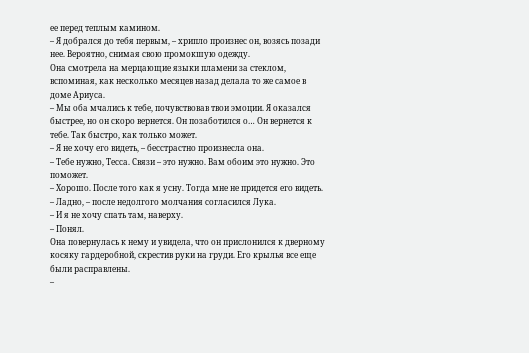ее перед теплым камином.
– Я добрался до тебя первым, – хрипло произнес он, возясь позади нее. Вероятно, снимая свою промокшую одежду.
Она смотрела на мерцающие языки пламени за стеклом, вспоминая, как несколько месяцев назад делала то же самое в доме Ариуса.
– Мы оба мчались к тебе, почувствовав твои эмоции. Я оказался быстрее, но он скоро вернется. Он позаботился о… Он вернется к тебе. Так быстро, как только может.
– Я не хочу его видеть, – бесстрастно произнесла она.
– Тебе нужно, Тесса. Связи – это нужно. Вам обоим это нужно. Это поможет.
– Хорошо. После того как я усну. Тогда мне не придется его видеть.
– Ладно, – после недолгого молчания согласился Лука.
– И я не хочу спать там, наверху.
– Понял.
Она повернулась к нему и увидела, что он прислонился к дверному косяку гардеробной, скрестив руки на груди. Его крылья все еще были расправлены.
–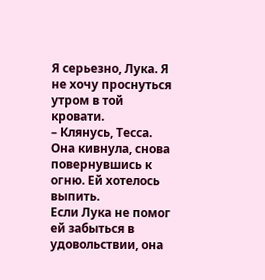Я серьезно, Лука. Я не хочу проснуться утром в той кровати.
– Клянусь, Тесса.
Она кивнула, снова повернувшись к огню. Ей хотелось выпить.
Если Лука не помог ей забыться в удовольствии, она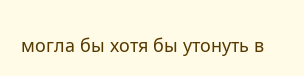могла бы хотя бы утонуть в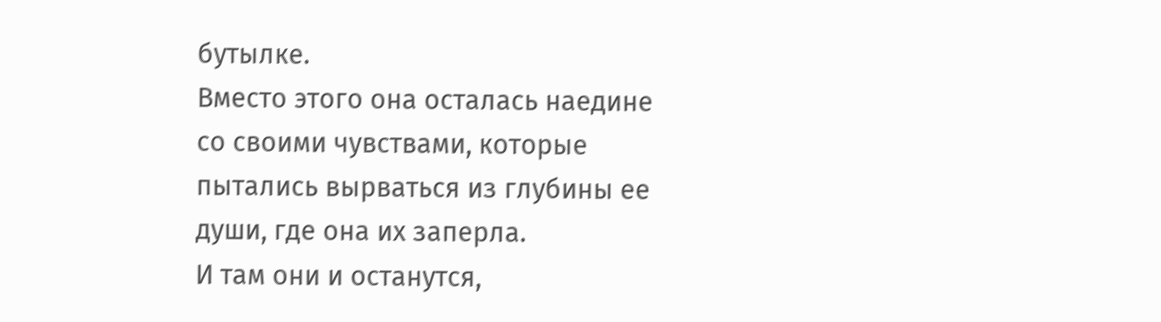бутылке.
Вместо этого она осталась наедине со своими чувствами, которые пытались вырваться из глубины ее души, где она их заперла.
И там они и останутся,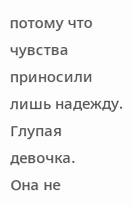потому что чувства приносили лишь надежду.
Глупая девочка.
Она не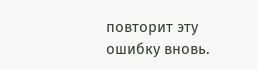повторит эту ошибку вновь.